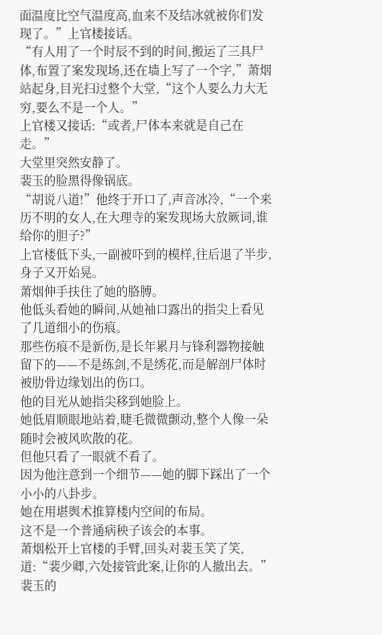面温度比空气温度高,血来不及结冰就被你们发现了。”上官楼接话。
“有人用了一个时辰不到的时间,搬运了三具尸体,布置了案发现场,还在墙上写了一个字,”萧烟站起身,目光扫过整个大堂,“这个人要么力大无穷,要么不是一个人。”
上官楼又接话:“或者,尸体本来就是自己在走。”
大堂里突然安静了。
裴玉的脸黑得像锅底。
“胡说八道!”他终于开口了,声音冰冷,“一个来历不明的女人,在大理寺的案发现场大放厥词,谁给你的胆子?”
上官楼低下头,一副被吓到的模样,往后退了半步,身子又开始晃。
萧烟伸手扶住了她的胳膊。
他低头看她的瞬间,从她袖口露出的指尖上看见了几道细小的伤痕。
那些伤痕不是新伤,是长年累月与锋利器物接触留下的——不是练剑,不是绣花,而是解剖尸体时被肋骨边缘划出的伤口。
他的目光从她指尖移到她脸上。
她低眉顺眼地站着,睫毛微微颤动,整个人像一朵随时会被风吹散的花。
但他只看了一眼就不看了。
因为他注意到一个细节——她的脚下踩出了一个小小的八卦步。
她在用堪舆术推算楼内空间的布局。
这不是一个普通病秧子该会的本事。
萧烟松开上官楼的手臂,回头对裴玉笑了笑,道:“裴少卿,六处接管此案,让你的人撤出去。”
裴玉的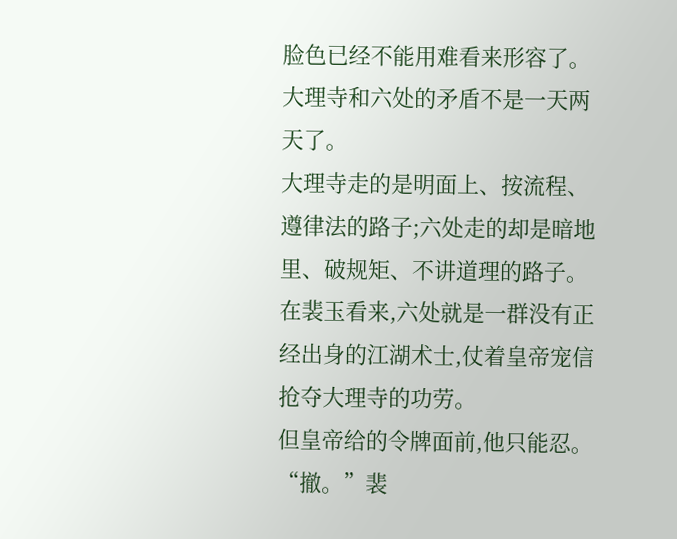脸色已经不能用难看来形容了。
大理寺和六处的矛盾不是一天两天了。
大理寺走的是明面上、按流程、遵律法的路子;六处走的却是暗地里、破规矩、不讲道理的路子。
在裴玉看来,六处就是一群没有正经出身的江湖术士,仗着皇帝宠信抢夺大理寺的功劳。
但皇帝给的令牌面前,他只能忍。
“撤。”裴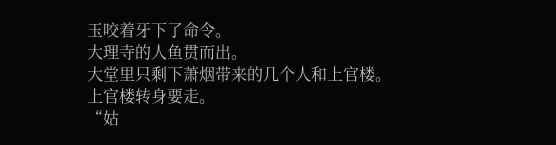玉咬着牙下了命令。
大理寺的人鱼贯而出。
大堂里只剩下萧烟带来的几个人和上官楼。
上官楼转身要走。
“姑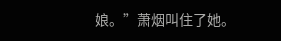娘。”萧烟叫住了她。